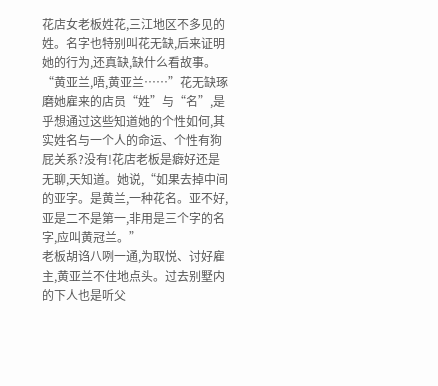花店女老板姓花,三江地区不多见的姓。名字也特别叫花无缺,后来证明她的行为,还真缺,缺什么看故事。
“黄亚兰,唔,黄亚兰……”花无缺琢磨她雇来的店员“姓”与“名”,是乎想通过这些知道她的个性如何,其实姓名与一个人的命运、个性有狗屁关系?没有!花店老板是癖好还是无聊,天知道。她说,“如果去掉中间的亚字。是黄兰,一种花名。亚不好,亚是二不是第一,非用是三个字的名字,应叫黄冠兰。”
老板胡诌八咧一通,为取悦、讨好雇主,黄亚兰不住地点头。过去别墅内的下人也是听父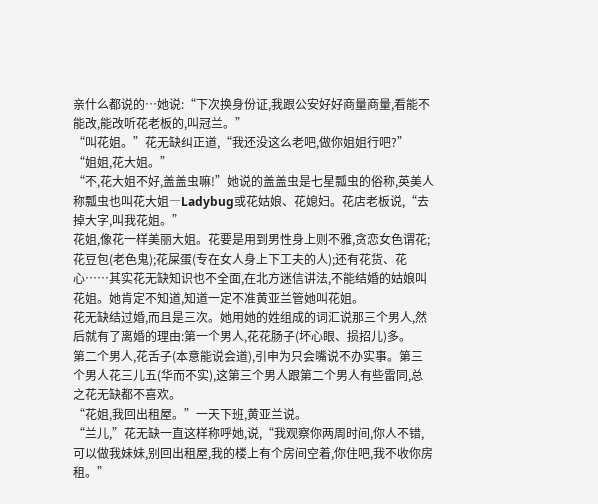亲什么都说的…她说:“下次换身份证,我跟公安好好商量商量,看能不能改,能改听花老板的,叫冠兰。”
“叫花姐。”花无缺纠正道,“我还没这么老吧,做你姐姐行吧?”
“姐姐,花大姐。”
“不,花大姐不好,盖盖虫嘛!”她说的盖盖虫是七星瓢虫的俗称,英美人称瓢虫也叫花大姐―Ladybug或花姑娘、花媳妇。花店老板说,“去掉大字,叫我花姐。”
花姐,像花一样美丽大姐。花要是用到男性身上则不雅,贪恋女色谓花;花豆包(老色鬼);花屎蛋(专在女人身上下工夫的人);还有花货、花心……其实花无缺知识也不全面,在北方迷信讲法,不能结婚的姑娘叫花姐。她肯定不知道,知道一定不准黄亚兰管她叫花姐。
花无缺结过婚,而且是三次。她用她的姓组成的词汇说那三个男人,然后就有了离婚的理由:第一个男人,花花肠子(坏心眼、损招儿)多。
第二个男人,花舌子(本意能说会道),引申为只会嘴说不办实事。第三个男人花三儿五(华而不实),这第三个男人跟第二个男人有些雷同,总之花无缺都不喜欢。
“花姐,我回出租屋。”一天下班,黄亚兰说。
“兰儿,”花无缺一直这样称呼她,说,“我观察你两周时间,你人不错,可以做我妹妹,别回出租屋,我的楼上有个房间空着,你住吧,我不收你房租。”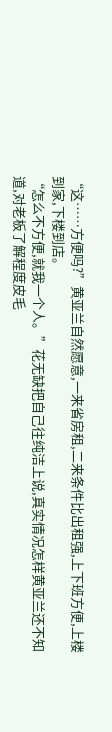“这……方便吗?”黄亚兰自然愿意,一来省房租,二来条件比出租强,上下班方便,上楼到家,下楼到店。
“怎么不方便,就我一个人。”花无缺把自己往纯洁上说,真实情况怎样黄亚兰还不知道,对老板了解程度皮毛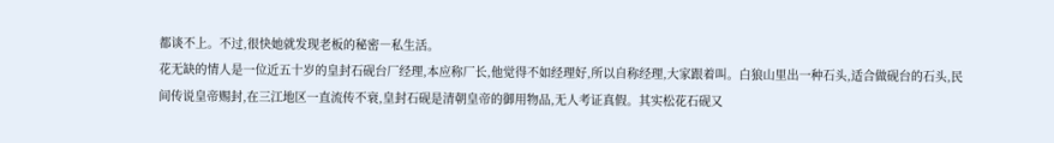都谈不上。不过,很快她就发现老板的秘密―私生活。
花无缺的情人是一位近五十岁的皇封石砚台厂经理,本应称厂长,他觉得不如经理好,所以自称经理,大家跟着叫。白狼山里出一种石头,适合做砚台的石头,民间传说皇帝赐封,在三江地区一直流传不衰,皇封石砚是清朝皇帝的御用物品,无人考证真假。其实松花石砚又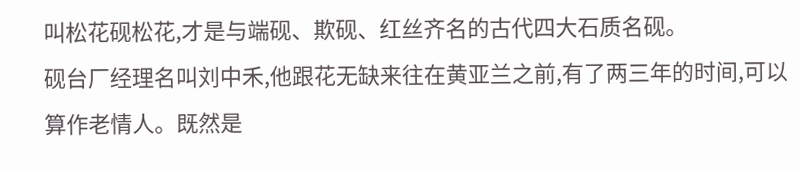叫松花砚松花,才是与端砚、欺砚、红丝齐名的古代四大石质名砚。
砚台厂经理名叫刘中禾,他跟花无缺来往在黄亚兰之前,有了两三年的时间,可以算作老情人。既然是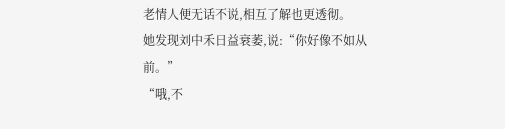老情人便无话不说,相互了解也更透彻。
她发现刘中禾日益衰萎,说:“你好像不如从前。”
“哦,不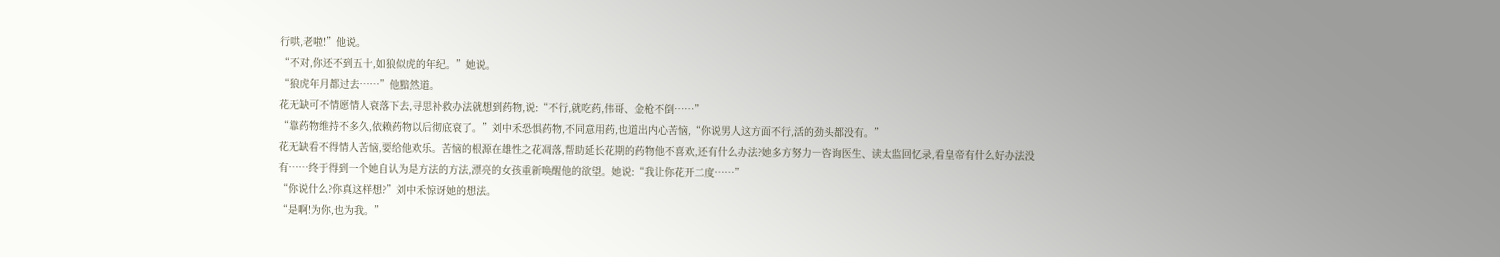行哄,老啦!”他说。
“不对,你还不到五十,如狼似虎的年纪。”她说。
“狼虎年月都过去……”他黯然道。
花无缺可不情愿情人衰落下去,寻思补救办法就想到药物,说:“不行,就吃药,伟哥、金枪不倒……”
“靠药物维持不多久,依赖药物以后彻底衰了。”刘中禾恐惧药物,不同意用药,也道出内心苦恼,“你说男人这方面不行,活的劲头都没有。”
花无缺看不得情人苦恼,要给他欢乐。苦恼的根源在雄性之花凋落,帮助延长花期的药物他不喜欢,还有什么办法?她多方努力―咨询医生、读太监回忆录,看皇帝有什么好办法没有……终于得到一个她自认为是方法的方法,漂亮的女孩重新唤醒他的欲望。她说:“我让你花开二度……”
“你说什么?你真这样想?”刘中禾惊讶她的想法。
“是啊!为你,也为我。”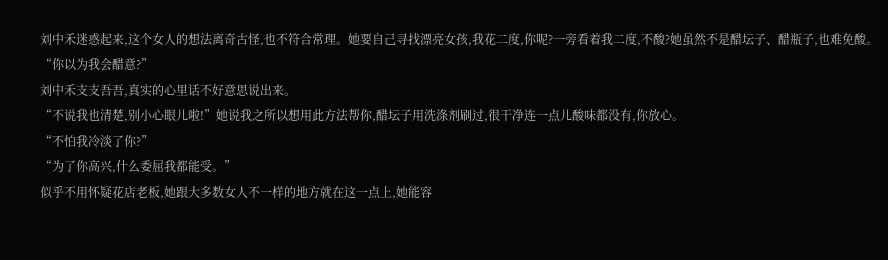刘中禾迷惑起来,这个女人的想法离奇古怪,也不符合常理。她要自己寻找漂亮女孩,我花二度,你呢?一旁看着我二度,不酸?她虽然不是醋坛子、醋瓶子,也难免酸。
“你以为我会醋意?”
刘中禾支支吾吾,真实的心里话不好意思说出来。
“不说我也清楚,别小心眼儿啦!”她说我之所以想用此方法帮你,醋坛子用洗涤剂刷过,很干净连一点儿酸味都没有,你放心。
“不怕我冷淡了你?”
“为了你高兴,什么委屈我都能受。”
似乎不用怀疑花店老板,她跟大多数女人不一样的地方就在这一点上,她能容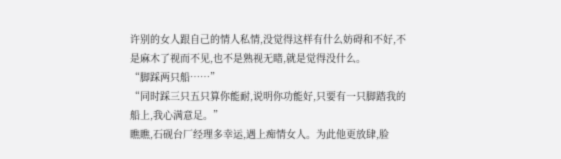许别的女人跟自己的情人私情,没觉得这样有什么妨碍和不好,不是麻木了视而不见,也不是熟视无睹,就是觉得没什么。
“脚踩两只船……”
“同时踩三只五只算你能耐,说明你功能好,只要有一只脚踏我的船上,我心满意足。”
瞧瞧,石砚台厂经理多幸运,遇上痴情女人。为此他更放肆,脸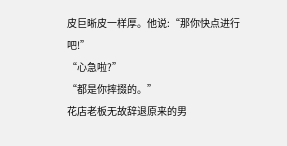皮巨晰皮一样厚。他说:“那你快点进行吧!”
“心急啦?”
“都是你摔掇的。”
花店老板无故辞退原来的男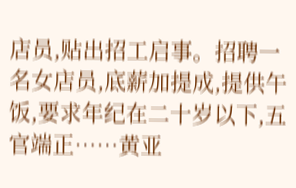店员,贴出招工启事。招聘一名女店员,底薪加提成,提供午饭,要求年纪在二十岁以下,五官端正……黄亚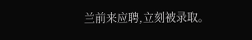兰前来应聘,立刻被录取。